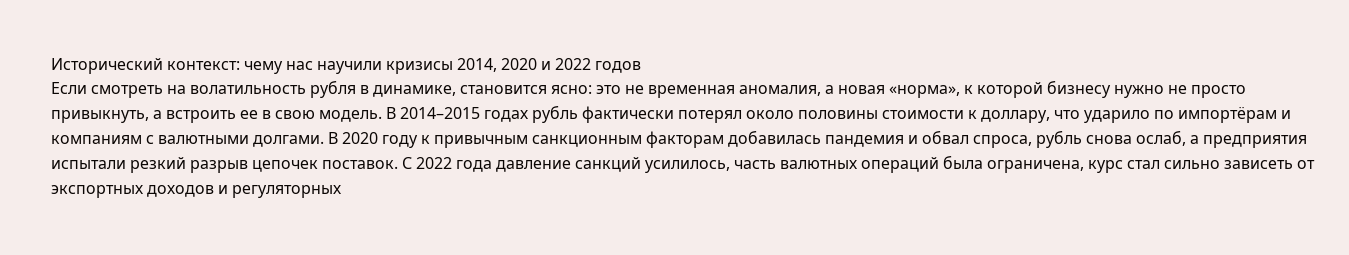Исторический контекст: чему нас научили кризисы 2014, 2020 и 2022 годов
Если смотреть на волатильность рубля в динамике, становится ясно: это не временная аномалия, а новая «норма», к которой бизнесу нужно не просто привыкнуть, а встроить ее в свою модель. В 2014–2015 годах рубль фактически потерял около половины стоимости к доллару, что ударило по импортёрам и компаниям с валютными долгами. В 2020 году к привычным санкционным факторам добавилась пандемия и обвал спроса, рубль снова ослаб, а предприятия испытали резкий разрыв цепочек поставок. С 2022 года давление санкций усилилось, часть валютных операций была ограничена, курс стал сильно зависеть от экспортных доходов и регуляторных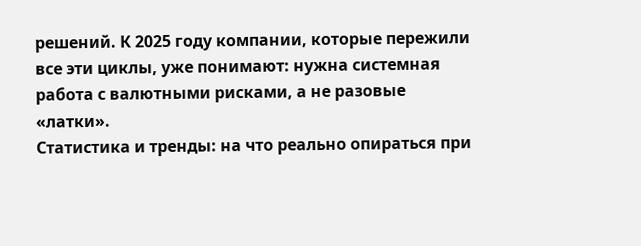решений. К 2025 году компании, которые пережили все эти циклы, уже понимают: нужна системная работа с валютными рисками, а не разовые «латки».
Статистика и тренды: на что реально опираться при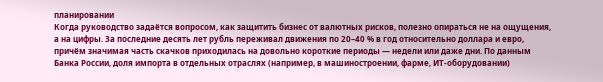планировании
Когда руководство задаётся вопросом, как защитить бизнес от валютных рисков, полезно опираться не на ощущения, а на цифры. За последние десять лет рубль переживал движения по 20–40 % в год относительно доллара и евро, причём значимая часть скачков приходилась на довольно короткие периоды — недели или даже дни. По данным Банка России, доля импорта в отдельных отраслях (например, в машиностроении, фарме, ИТ‑оборудовании)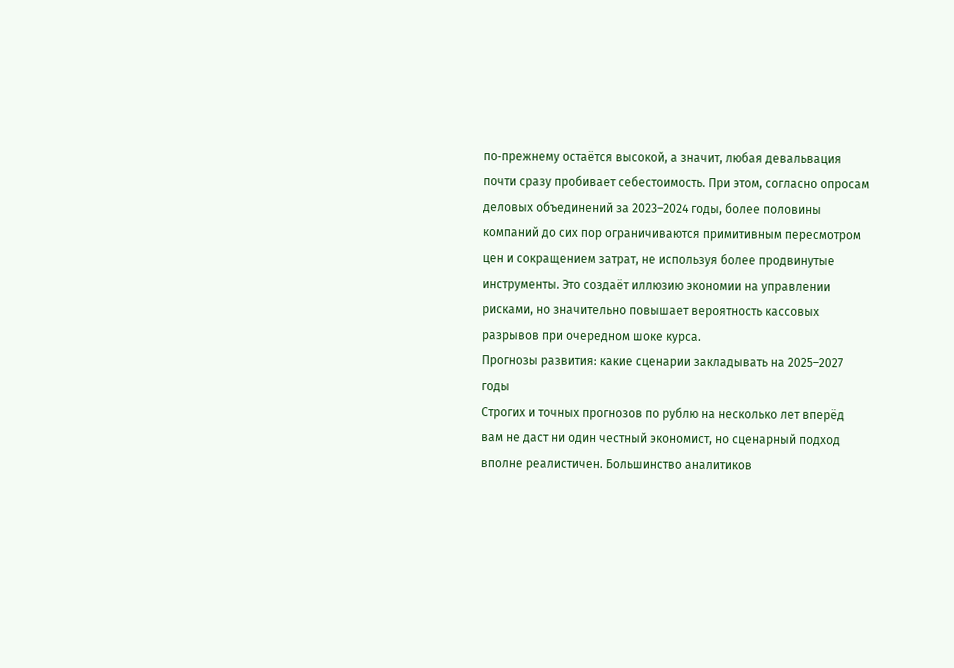по‑прежнему остаётся высокой, а значит, любая девальвация почти сразу пробивает себестоимость. При этом, согласно опросам деловых объединений за 2023–2024 годы, более половины компаний до сих пор ограничиваются примитивным пересмотром цен и сокращением затрат, не используя более продвинутые инструменты. Это создаёт иллюзию экономии на управлении рисками, но значительно повышает вероятность кассовых разрывов при очередном шоке курса.
Прогнозы развития: какие сценарии закладывать на 2025–2027 годы
Строгих и точных прогнозов по рублю на несколько лет вперёд вам не даст ни один честный экономист, но сценарный подход вполне реалистичен. Большинство аналитиков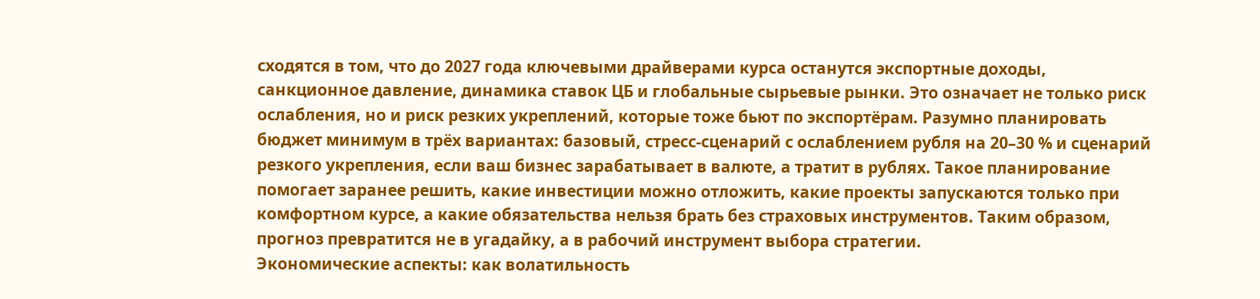сходятся в том, что до 2027 года ключевыми драйверами курса останутся экспортные доходы, санкционное давление, динамика ставок ЦБ и глобальные сырьевые рынки. Это означает не только риск ослабления, но и риск резких укреплений, которые тоже бьют по экспортёрам. Разумно планировать бюджет минимум в трёх вариантах: базовый, стресс‑сценарий с ослаблением рубля на 20–30 % и сценарий резкого укрепления, если ваш бизнес зарабатывает в валюте, а тратит в рублях. Такое планирование помогает заранее решить, какие инвестиции можно отложить, какие проекты запускаются только при комфортном курсе, а какие обязательства нельзя брать без страховых инструментов. Таким образом, прогноз превратится не в угадайку, а в рабочий инструмент выбора стратегии.
Экономические аспекты: как волатильность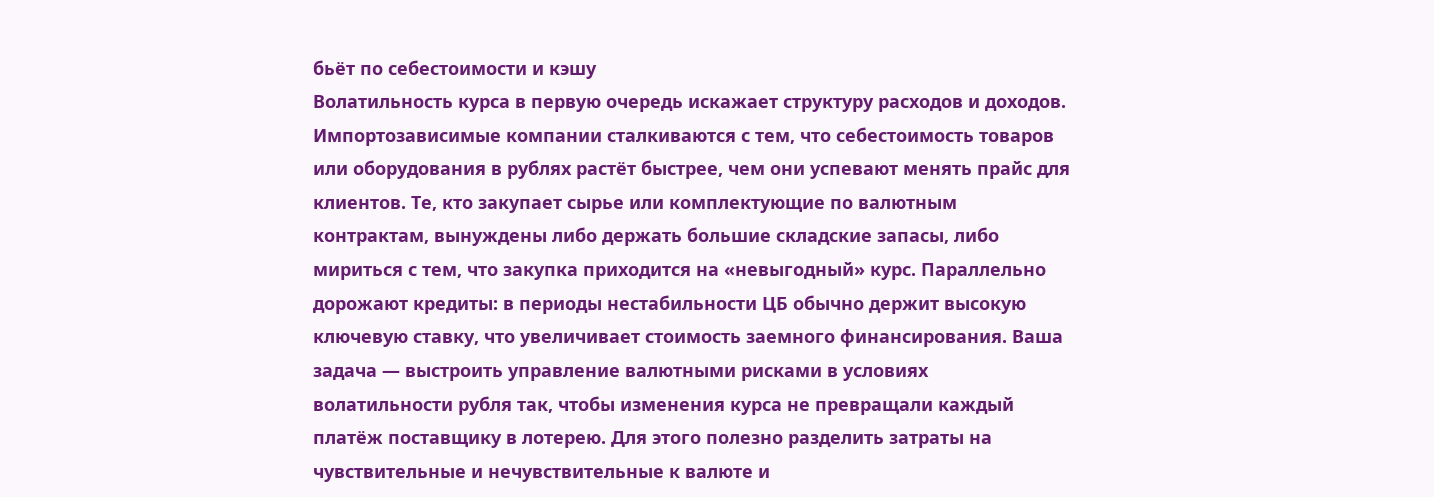бьёт по себестоимости и кэшу
Волатильность курса в первую очередь искажает структуру расходов и доходов. Импортозависимые компании сталкиваются с тем, что себестоимость товаров или оборудования в рублях растёт быстрее, чем они успевают менять прайс для клиентов. Те, кто закупает сырье или комплектующие по валютным контрактам, вынуждены либо держать большие складские запасы, либо мириться с тем, что закупка приходится на «невыгодный» курс. Параллельно дорожают кредиты: в периоды нестабильности ЦБ обычно держит высокую ключевую ставку, что увеличивает стоимость заемного финансирования. Ваша задача — выстроить управление валютными рисками в условиях волатильности рубля так, чтобы изменения курса не превращали каждый платёж поставщику в лотерею. Для этого полезно разделить затраты на чувствительные и нечувствительные к валюте и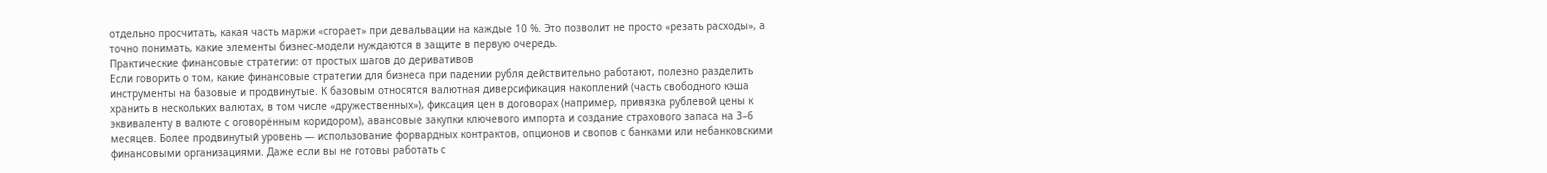отдельно просчитать, какая часть маржи «сгорает» при девальвации на каждые 10 %. Это позволит не просто «резать расходы», а точно понимать, какие элементы бизнес‑модели нуждаются в защите в первую очередь.
Практические финансовые стратегии: от простых шагов до деривативов
Если говорить о том, какие финансовые стратегии для бизнеса при падении рубля действительно работают, полезно разделить инструменты на базовые и продвинутые. К базовым относятся валютная диверсификация накоплений (часть свободного кэша хранить в нескольких валютах, в том числе «дружественных»), фиксация цен в договорах (например, привязка рублевой цены к эквиваленту в валюте с оговорённым коридором), авансовые закупки ключевого импорта и создание страхового запаса на 3–6 месяцев. Более продвинутый уровень — использование форвардных контрактов, опционов и свопов с банками или небанковскими финансовыми организациями. Даже если вы не готовы работать с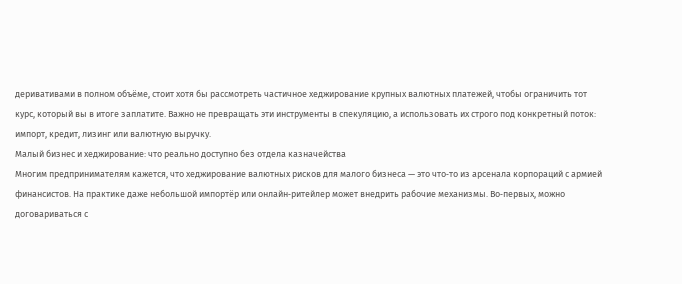деривативами в полном объёме, стоит хотя бы рассмотреть частичное хеджирование крупных валютных платежей, чтобы ограничить тот курс, который вы в итоге заплатите. Важно не превращать эти инструменты в спекуляцию, а использовать их строго под конкретный поток: импорт, кредит, лизинг или валютную выручку.
Малый бизнес и хеджирование: что реально доступно без отдела казначейства
Многим предпринимателям кажется, что хеджирование валютных рисков для малого бизнеса — это что‑то из арсенала корпораций с армией финансистов. На практике даже небольшой импортёр или онлайн‑ритейлер может внедрить рабочие механизмы. Во‑первых, можно договариваться с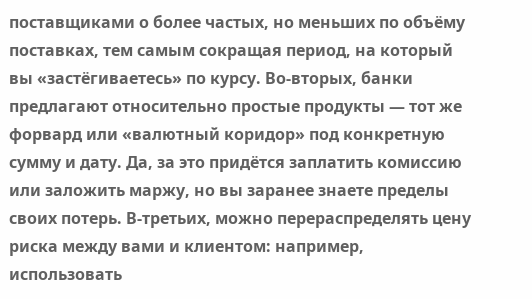поставщиками о более частых, но меньших по объёму поставках, тем самым сокращая период, на который вы «застёгиваетесь» по курсу. Во‑вторых, банки предлагают относительно простые продукты — тот же форвард или «валютный коридор» под конкретную сумму и дату. Да, за это придётся заплатить комиссию или заложить маржу, но вы заранее знаете пределы своих потерь. В‑третьих, можно перераспределять цену риска между вами и клиентом: например, использовать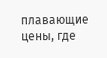плавающие цены, где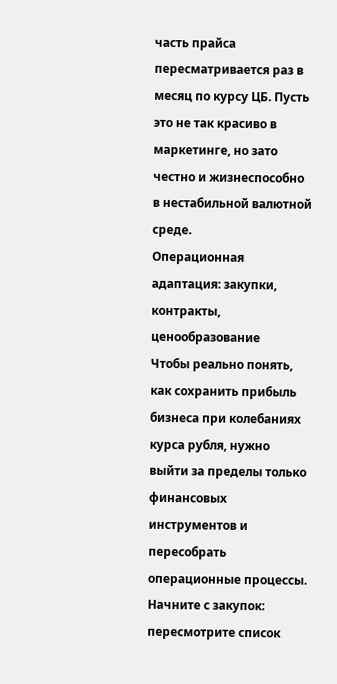часть прайса пересматривается раз в месяц по курсу ЦБ. Пусть это не так красиво в маркетинге, но зато честно и жизнеспособно в нестабильной валютной среде.
Операционная адаптация: закупки, контракты, ценообразование
Чтобы реально понять, как сохранить прибыль бизнеса при колебаниях курса рубля, нужно выйти за пределы только финансовых инструментов и пересобрать операционные процессы. Начните с закупок: пересмотрите список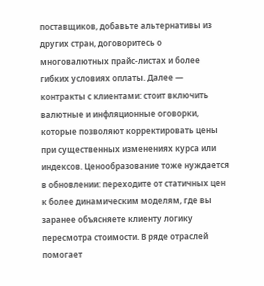поставщиков, добавьте альтернативы из других стран, договоритесь о многовалютных прайс‑листах и более гибких условиях оплаты. Далее — контракты с клиентами: стоит включить валютные и инфляционные оговорки, которые позволяют корректировать цены при существенных изменениях курса или индексов. Ценообразование тоже нуждается в обновлении: переходите от статичных цен к более динамическим моделям, где вы заранее объясняете клиенту логику пересмотра стоимости. В ряде отраслей помогает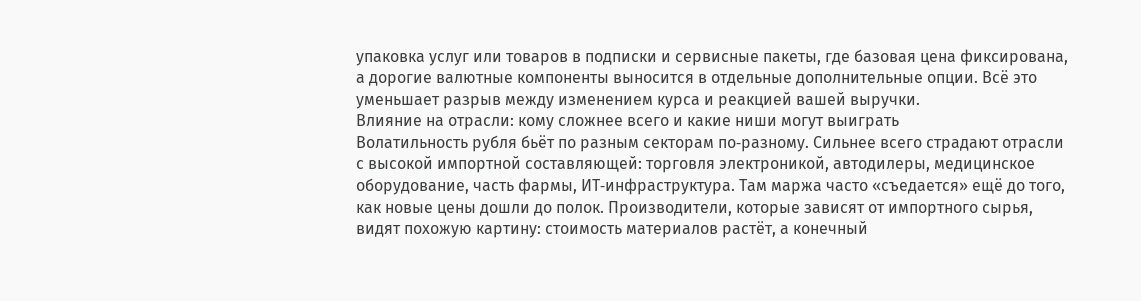упаковка услуг или товаров в подписки и сервисные пакеты, где базовая цена фиксирована, а дорогие валютные компоненты выносится в отдельные дополнительные опции. Всё это уменьшает разрыв между изменением курса и реакцией вашей выручки.
Влияние на отрасли: кому сложнее всего и какие ниши могут выиграть
Волатильность рубля бьёт по разным секторам по‑разному. Сильнее всего страдают отрасли с высокой импортной составляющей: торговля электроникой, автодилеры, медицинское оборудование, часть фармы, ИТ‑инфраструктура. Там маржа часто «съедается» ещё до того, как новые цены дошли до полок. Производители, которые зависят от импортного сырья, видят похожую картину: стоимость материалов растёт, а конечный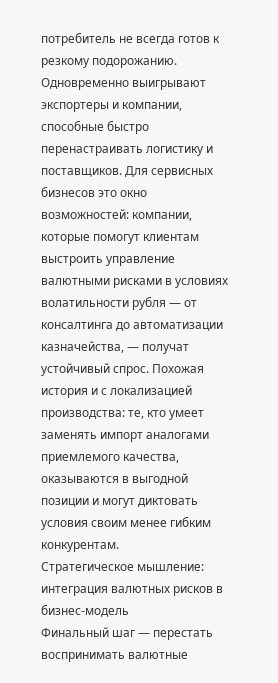потребитель не всегда готов к резкому подорожанию. Одновременно выигрывают экспортеры и компании, способные быстро перенастраивать логистику и поставщиков. Для сервисных бизнесов это окно возможностей: компании, которые помогут клиентам выстроить управление валютными рисками в условиях волатильности рубля — от консалтинга до автоматизации казначейства, — получат устойчивый спрос. Похожая история и с локализацией производства: те, кто умеет заменять импорт аналогами приемлемого качества, оказываются в выгодной позиции и могут диктовать условия своим менее гибким конкурентам.
Стратегическое мышление: интеграция валютных рисков в бизнес‑модель
Финальный шаг — перестать воспринимать валютные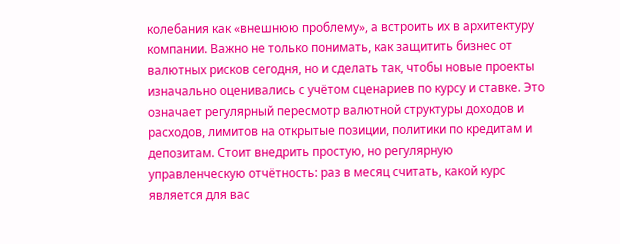колебания как «внешнюю проблему», а встроить их в архитектуру компании. Важно не только понимать, как защитить бизнес от валютных рисков сегодня, но и сделать так, чтобы новые проекты изначально оценивались с учётом сценариев по курсу и ставке. Это означает регулярный пересмотр валютной структуры доходов и расходов, лимитов на открытые позиции, политики по кредитам и депозитам. Стоит внедрить простую, но регулярную управленческую отчётность: раз в месяц считать, какой курс является для вас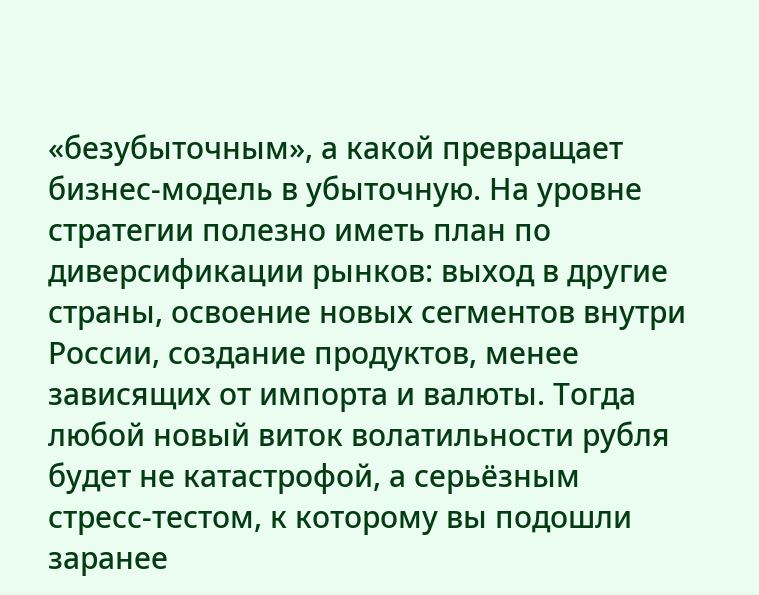«безубыточным», а какой превращает бизнес‑модель в убыточную. На уровне стратегии полезно иметь план по диверсификации рынков: выход в другие страны, освоение новых сегментов внутри России, создание продуктов, менее зависящих от импорта и валюты. Тогда любой новый виток волатильности рубля будет не катастрофой, а серьёзным стресс‑тестом, к которому вы подошли заранее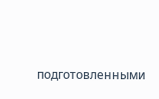подготовленными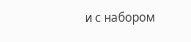и с набором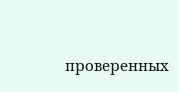проверенных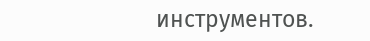инструментов.